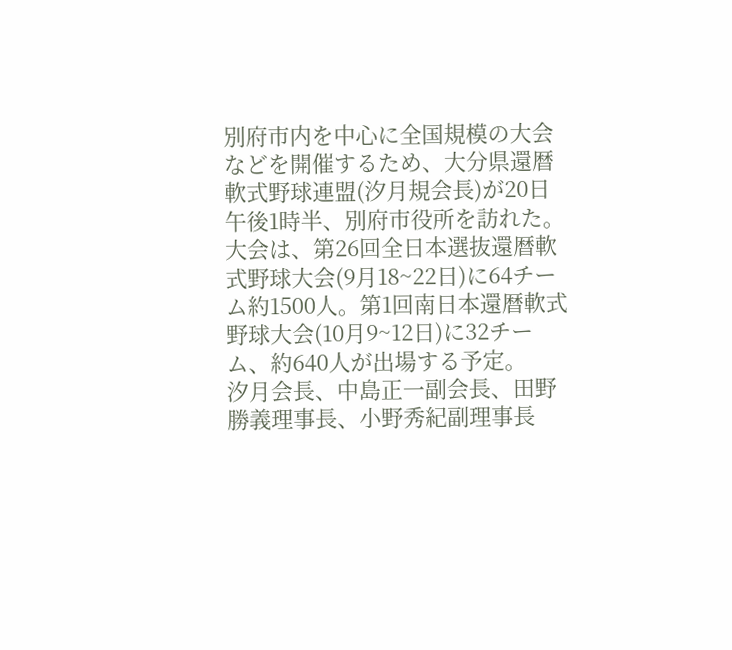別府市内を中心に全国規模の大会などを開催するため、大分県還暦軟式野球連盟(汐月規会長)が20日午後1時半、別府市役所を訪れた。
大会は、第26回全日本選抜還暦軟式野球大会(9月18~22日)に64チーム約1500人。第1回南日本還暦軟式野球大会(10月9~12日)に32チーム、約640人が出場する予定。
汐月会長、中島正一副会長、田野勝義理事長、小野秀紀副理事長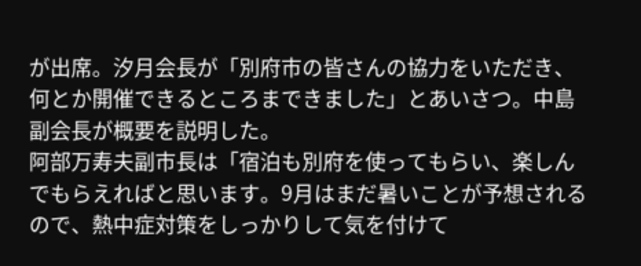が出席。汐月会長が「別府市の皆さんの協力をいただき、何とか開催できるところまできました」とあいさつ。中島副会長が概要を説明した。
阿部万寿夫副市長は「宿泊も別府を使ってもらい、楽しんでもらえればと思います。9月はまだ暑いことが予想されるので、熱中症対策をしっかりして気を付けて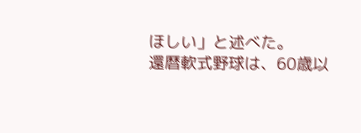ほしい」と述べた。
還暦軟式野球は、60歳以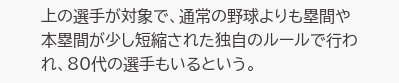上の選手が対象で、通常の野球よりも塁間や本塁間が少し短縮された独自のルールで行われ、80代の選手もいるという。